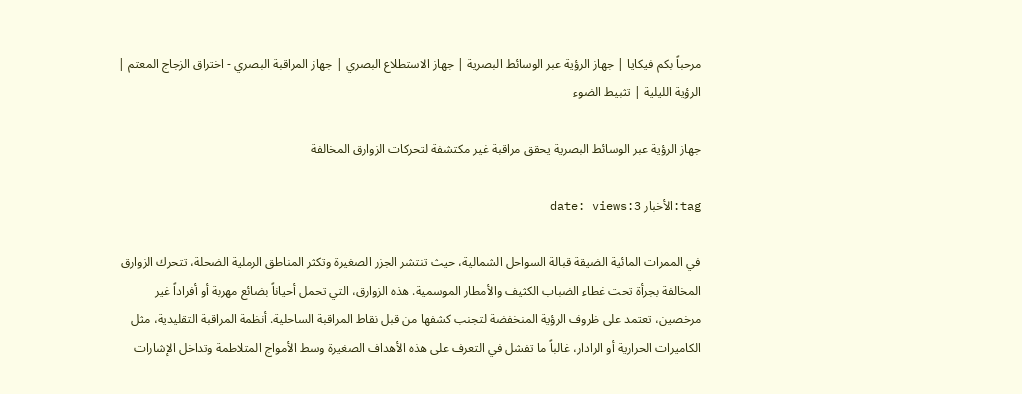مرحباً بكم فيكايا | جهاز الرؤية عبر الوسائط البصرية | جهاز الاستطلاع البصري | جهاز المراقبة البصري - اختراق الزجاج المعتم | الرؤية الليلية | تثبيط الضوء

جهاز الرؤية عبر الوسائط البصرية يحقق مراقبة غير مكتشفة لتحركات الزوارق المخالفة

tag:الأخبار date: views:3

في الممرات المائية الضيقة قبالة السواحل الشمالية، حيث تنتشر الجزر الصغيرة وتكثر المناطق الرملية الضحلة، تتحرك الزوارق المخالفة بجرأة تحت غطاء الضباب الكثيف والأمطار الموسمية. هذه الزوارق، التي تحمل أحياناً بضائع مهربة أو أفراداً غير مرخصين، تعتمد على ظروف الرؤية المنخفضة لتجنب كشفها من قبل نقاط المراقبة الساحلية. أنظمة المراقبة التقليدية، مثل الكاميرات الحرارية أو الرادار، غالباً ما تفشل في التعرف على هذه الأهداف الصغيرة وسط الأمواج المتلاطمة وتداخل الإشارات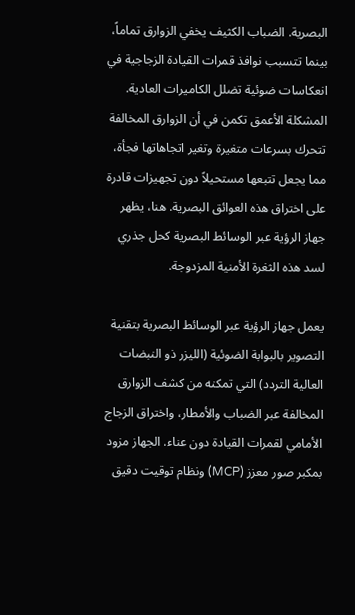البصرية. الضباب الكثيف يخفي الزوارق تماماً، بينما تتسبب نوافذ قمرات القيادة الزجاجية في انعكاسات ضوئية تضلل الكاميرات العادية. المشكلة الأعمق تكمن في أن الزوارق المخالفة تتحرك بسرعات متغيرة وتغير اتجاهاتها فجأة، مما يجعل تتبعها مستحيلاً دون تجهيزات قادرة على اختراق هذه العوائق البصرية. هنا، يظهر جهاز الرؤية عبر الوسائط البصرية كحل جذري لسد هذه الثغرة الأمنية المزدوجة.

يعمل جهاز الرؤية عبر الوسائط البصرية بتقنية التصوير بالبوابة الضوئية (الليزر ذو النبضات العالية التردد) التي تمكنه من كشف الزوارق المخالفة عبر الضباب والأمطار، واختراق الزجاج الأمامي لقمرات القيادة دون عناء. الجهاز مزود بمكبر صور معزز (MCP) ونظام توقيت دقيق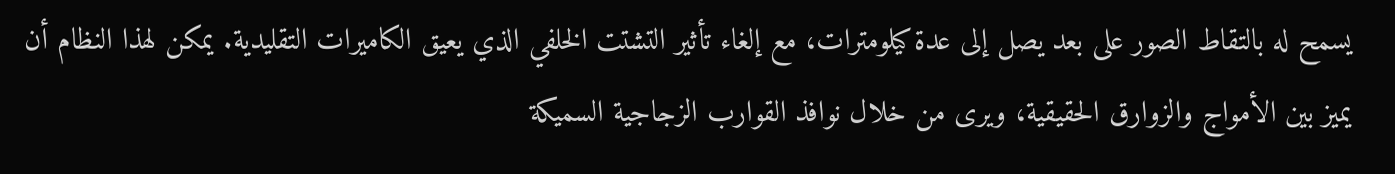يسمح له بالتقاط الصور على بعد يصل إلى عدة كيلومترات، مع إلغاء تأثير التشتت الخلفي الذي يعيق الكاميرات التقليدية. يمكن لهذا النظام أن يميز بين الأمواج والزوارق الحقيقية، ويرى من خلال نوافذ القوارب الزجاجية السميكة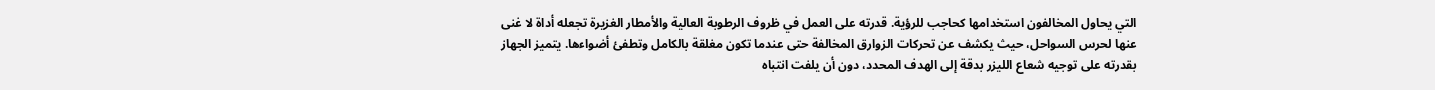التي يحاول المخالفون استخدامها كحاجب للرؤية. قدرته على العمل في ظروف الرطوبة العالية والأمطار الغزيرة تجعله أداة لا غنى عنها لحرس السواحل، حيث يكشف عن تحركات الزوارق المخالفة حتى عندما تكون مغلقة بالكامل وتطفئ أضواءها. يتميز الجهاز بقدرته على توجيه شعاع الليزر بدقة إلى الهدف المحدد، دون أن يلفت انتباه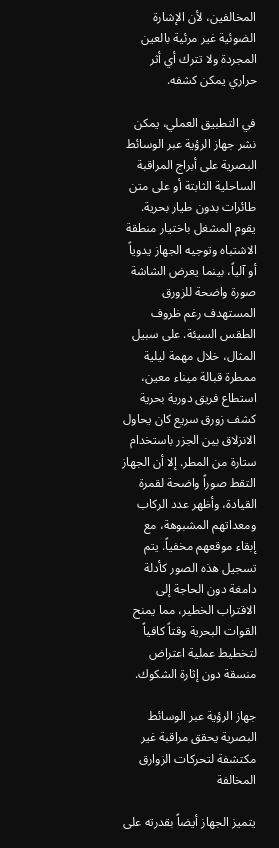المخالفين، لأن الإشارة الضوئية غير مرئية بالعين المجردة ولا تترك أي أثر حراري يمكن كشفه.

في التطبيق العملي، يمكن نشر جهاز الرؤية عبر الوسائط البصرية على أبراج المراقبة الساحلية الثابتة أو على متن طائرات بدون طيار بحرية. يقوم المشغل باختيار منطقة الاشتباه وتوجيه الجهاز يدوياً أو آلياً، بينما يعرض الشاشة صورة واضحة للزورق المستهدف رغم ظروف الطقس السيئة. على سبيل المثال، خلال مهمة ليلية ممطرة قبالة ميناء معين، استطاع فريق دورية بحرية كشف زورق سريع كان يحاول الانزلاق بين الجزر باستخدام ستارة من المطر. إلا أن الجهاز التقط صوراً واضحة لقمرة القيادة، وأظهر عدد الركاب ومعداتهم المشبوهة، مع إبقاء موقعهم مخفياً. يتم تسجيل هذه الصور كأدلة دامغة دون الحاجة إلى الاقتراب الخطير، مما يمنح القوات البحرية وقتاً كافياً لتخطيط عملية اعتراض منسقة دون إثارة الشكوك.

جهاز الرؤية عبر الوسائط البصرية يحقق مراقبة غير مكتشفة لتحركات الزوارق المخالفة

يتميز الجهاز أيضاً بقدرته على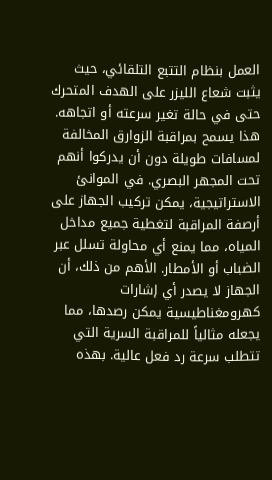العمل بنظام التتبع التلقائي، حيث يثبت شعاع الليزر على الهدف المتحرك حتى في حالة تغير سرعته أو اتجاهه. هذا يسمح بمراقبة الزوارق المخالفة لمسافات طويلة دون أن يدركوا أنهم تحت المجهر البصري. في الموانئ الاستراتيجية، يمكن تركيب الجهاز على أرصفة المراقبة لتغطية جميع مداخل المياه، مما يمنع أي محاولة تسلل عبر الضباب أو الأمطار. الأهم من ذلك، أن الجهاز لا يصدر أي إشارات كهرومغناطيسية يمكن رصدها، مما يجعله مثالياً للمراقبة السرية التي تتطلب سرعة رد فعل عالية. بهذه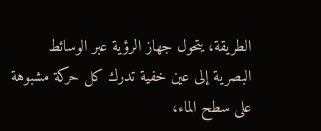الطريقة، يتحول جهاز الرؤية عبر الوسائط البصرية إلى عين خفية تدرك كل حركة مشبوهة على سطح الماء،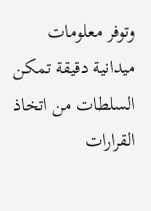وتوفر معلومات ميدانية دقيقة تمكن السلطات من اتخاذ القرارات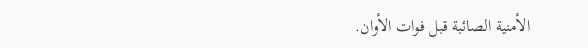الأمنية الصائبة قبل فوات الأوان.